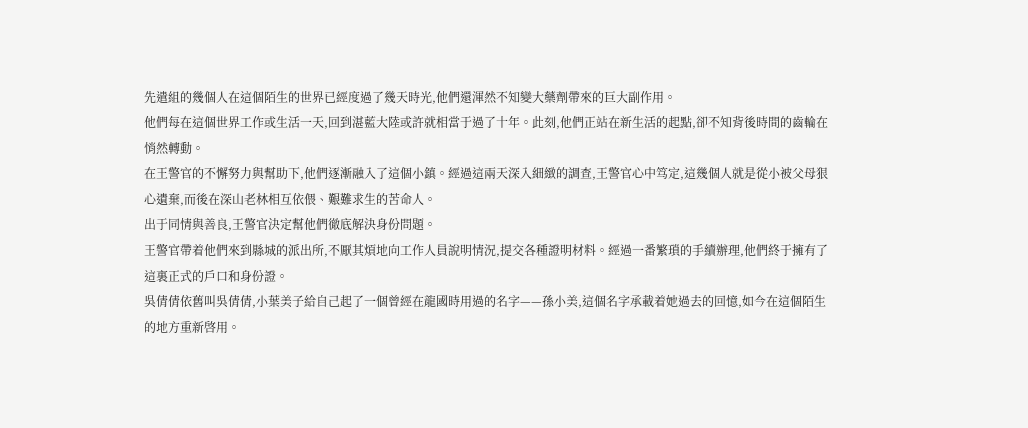先遣組的幾個人在這個陌生的世界已經度過了幾天時光,他們還渾然不知變大藥劑帶來的巨大副作用。
他們每在這個世界工作或生活一天,回到湛藍大陸或許就相當于過了十年。此刻,他們正站在新生活的起點,卻不知背後時間的齒輪在悄然轉動。
在王警官的不懈努力與幫助下,他們逐漸融入了這個小鎮。經過這兩天深入細緻的調查,王警官心中笃定,這幾個人就是從小被父母狠心遺棄,而後在深山老林相互依偎、艱難求生的苦命人。
出于同情與善良,王警官決定幫他們徹底解決身份問題。
王警官帶着他們來到縣城的派出所,不厭其煩地向工作人員說明情況,提交各種證明材料。經過一番繁瑣的手續辦理,他們終于擁有了這裏正式的戶口和身份證。
吳倩倩依舊叫吳倩倩,小葉美子給自己起了一個曾經在龍國時用過的名字——孫小美,這個名字承載着她過去的回憶,如今在這個陌生的地方重新啓用。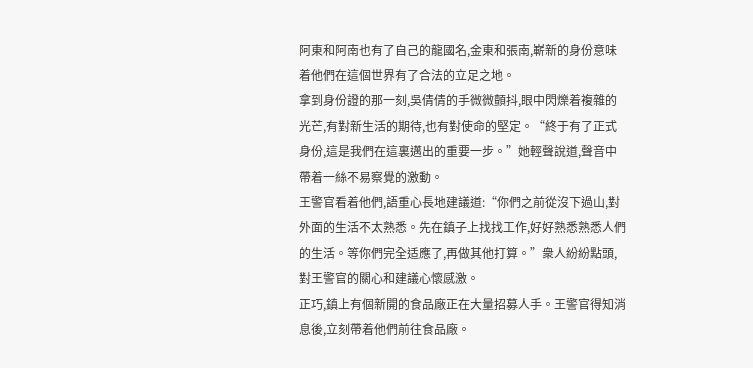阿東和阿南也有了自己的龍國名,金東和張南,嶄新的身份意味着他們在這個世界有了合法的立足之地。
拿到身份證的那一刻,吳倩倩的手微微顫抖,眼中閃爍着複雜的光芒,有對新生活的期待,也有對使命的堅定。“終于有了正式身份,這是我們在這裏邁出的重要一步。”她輕聲說道,聲音中帶着一絲不易察覺的激動。
王警官看着他們,語重心長地建議道:“你們之前從沒下過山,對外面的生活不太熟悉。先在鎮子上找找工作,好好熟悉熟悉人們的生活。等你們完全适應了,再做其他打算。”衆人紛紛點頭,對王警官的關心和建議心懷感激。
正巧,鎮上有個新開的食品廠正在大量招募人手。王警官得知消息後,立刻帶着他們前往食品廠。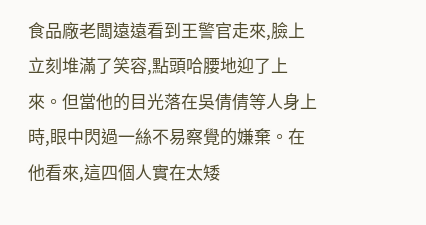食品廠老闆遠遠看到王警官走來,臉上立刻堆滿了笑容,點頭哈腰地迎了上來。但當他的目光落在吳倩倩等人身上時,眼中閃過一絲不易察覺的嫌棄。在他看來,這四個人實在太矮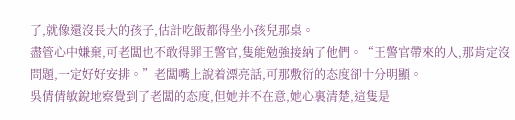了,就像還沒長大的孩子,估計吃飯都得坐小孩兒那桌。
盡管心中嫌棄,可老闆也不敢得罪王警官,隻能勉強接納了他們。“王警官帶來的人,那肯定沒問題,一定好好安排。”老闆嘴上說着漂亮話,可那敷衍的态度卻十分明顯。
吳倩倩敏銳地察覺到了老闆的态度,但她并不在意,她心裏清楚,這隻是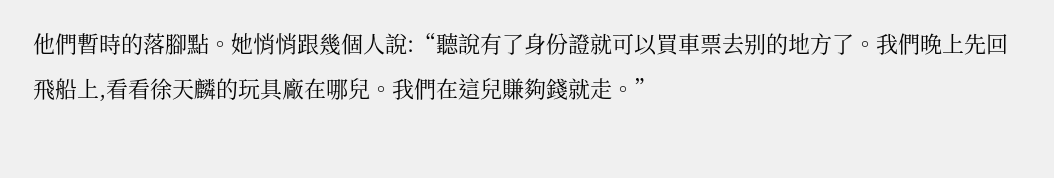他們暫時的落腳點。她悄悄跟幾個人說:“聽說有了身份證就可以買車票去别的地方了。我們晚上先回飛船上,看看徐天麟的玩具廠在哪兒。我們在這兒賺夠錢就走。”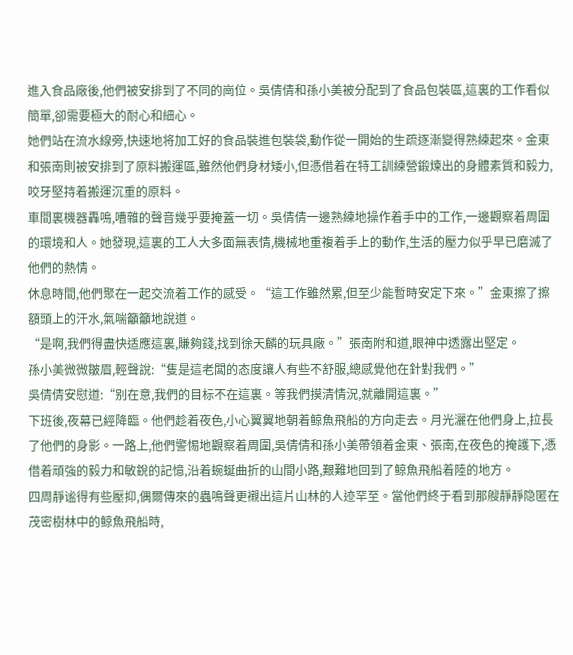進入食品廠後,他們被安排到了不同的崗位。吳倩倩和孫小美被分配到了食品包裝區,這裏的工作看似簡單,卻需要極大的耐心和細心。
她們站在流水線旁,快速地将加工好的食品裝進包裝袋,動作從一開始的生疏逐漸變得熟練起來。金東和張南則被安排到了原料搬運區,雖然他們身材矮小,但憑借着在特工訓練營鍛煉出的身體素質和毅力,咬牙堅持着搬運沉重的原料。
車間裏機器轟鳴,嘈雜的聲音幾乎要掩蓋一切。吳倩倩一邊熟練地操作着手中的工作,一邊觀察着周圍的環境和人。她發現,這裏的工人大多面無表情,機械地重複着手上的動作,生活的壓力似乎早已磨滅了他們的熱情。
休息時間,他們聚在一起交流着工作的感受。“這工作雖然累,但至少能暫時安定下來。”金東擦了擦額頭上的汗水,氣喘籲籲地說道。
“是啊,我們得盡快适應這裏,賺夠錢,找到徐天麟的玩具廠。”張南附和道,眼神中透露出堅定。
孫小美微微皺眉,輕聲說:“隻是這老闆的态度讓人有些不舒服,總感覺他在針對我們。”
吳倩倩安慰道:“别在意,我們的目标不在這裏。等我們摸清情況,就離開這裏。”
下班後,夜幕已經降臨。他們趁着夜色,小心翼翼地朝着鲸魚飛船的方向走去。月光灑在他們身上,拉長了他們的身影。一路上,他們警惕地觀察着周圍,吳倩倩和孫小美帶領着金東、張南,在夜色的掩護下,憑借着頑強的毅力和敏銳的記憶,沿着蜿蜒曲折的山間小路,艱難地回到了鲸魚飛船着陸的地方。
四周靜谧得有些壓抑,偶爾傳來的蟲鳴聲更襯出這片山林的人迹罕至。當他們終于看到那艘靜靜隐匿在茂密樹林中的鲸魚飛船時,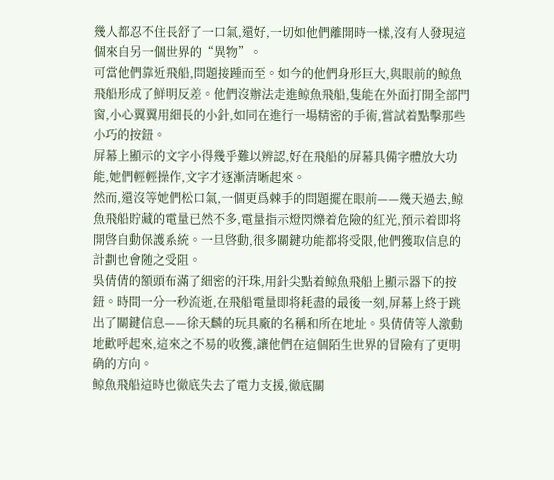幾人都忍不住長舒了一口氣,還好,一切如他們離開時一樣,沒有人發現這個來自另一個世界的“異物”。
可當他們靠近飛船,問題接踵而至。如今的他們身形巨大,與眼前的鲸魚飛船形成了鮮明反差。他們沒辦法走進鲸魚飛船,隻能在外面打開全部門窗,小心翼翼用細長的小針,如同在進行一場精密的手術,嘗試着點擊那些小巧的按鈕。
屏幕上顯示的文字小得幾乎難以辨認,好在飛船的屏幕具備字體放大功能,她們輕輕操作,文字才逐漸清晰起來。
然而,還沒等她們松口氣,一個更爲棘手的問題擺在眼前——幾天過去,鲸魚飛船貯藏的電量已然不多,電量指示燈閃爍着危險的紅光,預示着即将開啓自動保護系統。一旦啓動,很多關鍵功能都将受限,他們獲取信息的計劃也會随之受阻。
吳倩倩的額頭布滿了細密的汗珠,用針尖點着鲸魚飛船上顯示器下的按鈕。時間一分一秒流逝,在飛船電量即将耗盡的最後一刻,屏幕上終于跳出了關鍵信息——徐天麟的玩具廠的名稱和所在地址。吳倩倩等人激動地歡呼起來,這來之不易的收獲,讓他們在這個陌生世界的冒險有了更明确的方向。
鲸魚飛船這時也徹底失去了電力支援,徹底關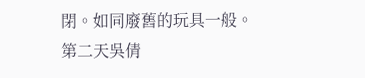閉。如同廢舊的玩具一般。
第二天吳倩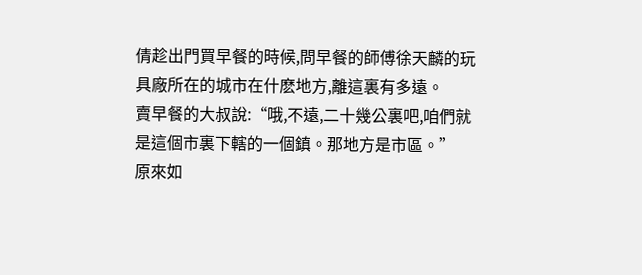倩趁出門買早餐的時候,問早餐的師傅徐天麟的玩具廠所在的城市在什麽地方,離這裏有多遠。
賣早餐的大叔說:“哦,不遠,二十幾公裏吧,咱們就是這個市裏下轄的一個鎮。那地方是市區。”
原來如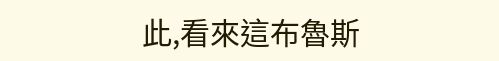此,看來這布魯斯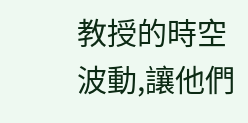教授的時空波動,讓他們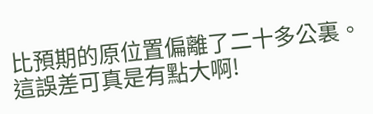比預期的原位置偏離了二十多公裏。這誤差可真是有點大啊!